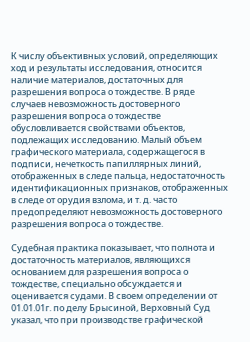К числу объективных условий, определяющих ход и результаты исследования, относится наличие материалов, достаточных для разрешения вопроса о тождестве. В ряде случаев невозможность достоверного разрешения вопроса о тождестве обусловливается свойствами объектов, подлежащих исследованию. Малый объем графического материала, содержащегося в подписи, нечеткость папиллярных линий, отображенных в следе пальца, недостаточность идентификационных признаков, отображенных в следе от орудия взлома, и т. д. часто предопределяют невозможность достоверного разрешения вопроса о тождестве.

Судебная практика показывает, что полнота и достаточность материалов, являющихся основанием для разрешения вопроса о тождестве, специально обсуждается и оценивается судами. В своем определении от 01.01.01г. по делу Брысиной, Верховный Суд указал, что при производстве графической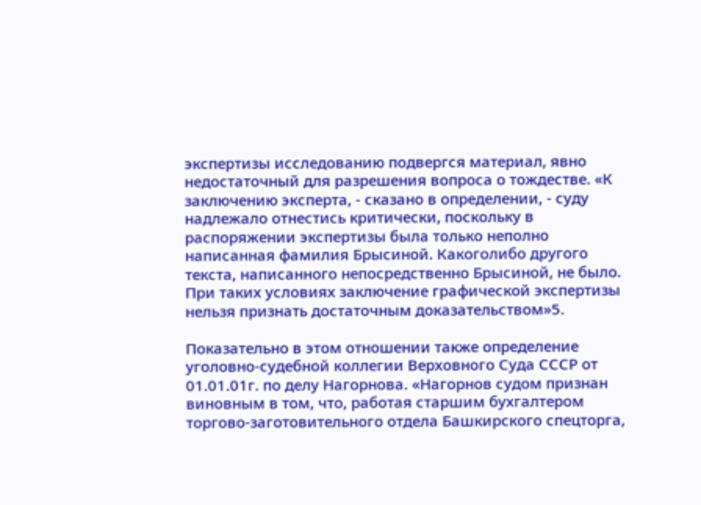экспертизы исследованию подвергся материал, явно недостаточный для разрешения вопроса о тождестве. «К заключению эксперта, - сказано в определении, - суду надлежало отнестись критически, поскольку в распоряжении экспертизы была только неполно написанная фамилия Брысиной. Какоголибо другого текста, написанного непосредственно Брысиной, не было. При таких условиях заключение графической экспертизы нельзя признать достаточным доказательством»5.

Показательно в этом отношении также определение уголовно-судебной коллегии Верховного Суда СССР от 01.01.01г. по делу Нагорнова. «Нагорнов судом признан виновным в том, что, работая старшим бухгалтером торгово-заготовительного отдела Башкирского спецторга,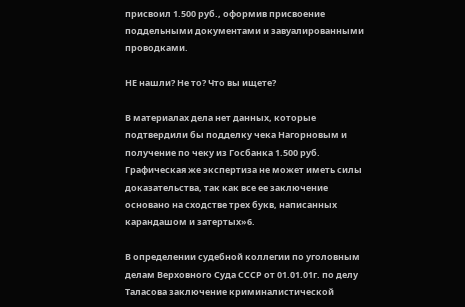присвоил 1.500 руб., оформив присвоение поддельными документами и завуалированными проводками.

НЕ нашли? Не то? Что вы ищете?

В материалах дела нет данных, которые подтвердили бы подделку чека Нагорновым и получение по чеку из Госбанка 1.500 руб. Графическая же экспертиза не может иметь силы доказательства, так как все ее заключение основано на сходстве трех букв, написанных карандашом и затертых»6.

В определении судебной коллегии по уголовным делам Верховного Суда СССР от 01.01.01г. по делу Таласова заключение криминалистической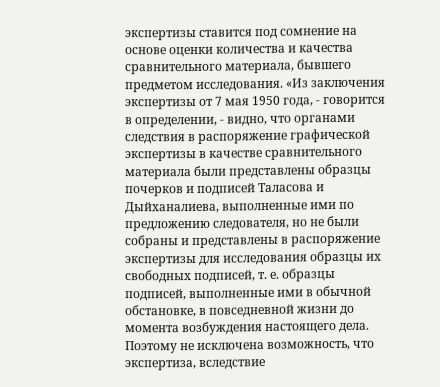экспертизы ставится под сомнение на основе оценки количества и качества сравнительного материала, бывшего предметом исследования. «Из заключения экспертизы от 7 мая 1950 года, - говорится в определении, - видно, что органами следствия в распоряжение графической экспертизы в качестве сравнительного материала были представлены образцы почерков и подписей Таласова и Дыйханалиева, выполненные ими по предложению следователя, но не были собраны и представлены в распоряжение экспертизы для исследования образцы их свободных подписей, т. е. образцы подписей, выполненные ими в обычной обстановке, в повседневной жизни до момента возбуждения настоящего дела. Поэтому не исключена возможность, что экспертиза, вследствие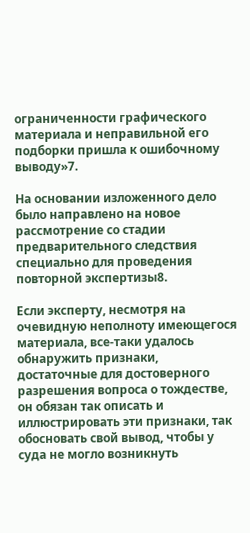ограниченности графического материала и неправильной его подборки пришла к ошибочному выводу»7.

На основании изложенного дело было направлено на новое рассмотрение со стадии предварительного следствия специально для проведения повторной экспертизы8.

Если эксперту, несмотря на очевидную неполноту имеющегося материала, все-таки удалось обнаружить признаки, достаточные для достоверного разрешения вопроса о тождестве, он обязан так описать и иллюстрировать эти признаки, так обосновать свой вывод, чтобы у суда не могло возникнуть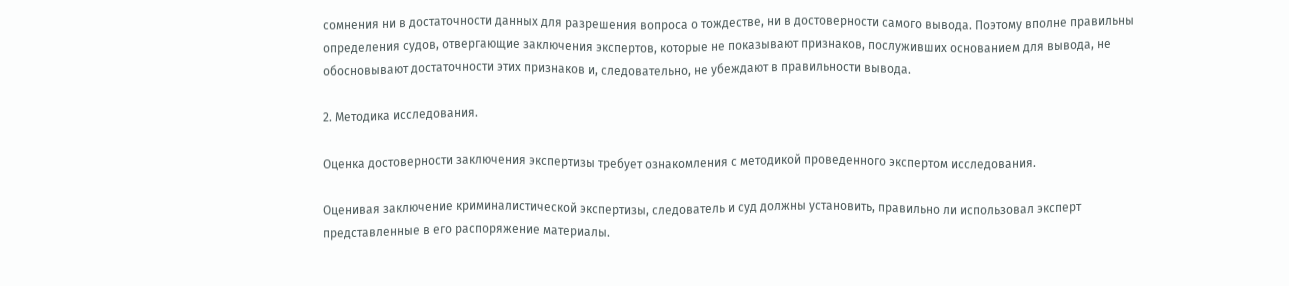сомнения ни в достаточности данных для разрешения вопроса о тождестве, ни в достоверности самого вывода. Поэтому вполне правильны определения судов, отвергающие заключения экспертов, которые не показывают признаков, послуживших основанием для вывода, не обосновывают достаточности этих признаков и, следовательно, не убеждают в правильности вывода.

2. Методика исследования.

Оценка достоверности заключения экспертизы требует ознакомления с методикой проведенного экспертом исследования.

Оценивая заключение криминалистической экспертизы, следователь и суд должны установить, правильно ли использовал эксперт представленные в его распоряжение материалы.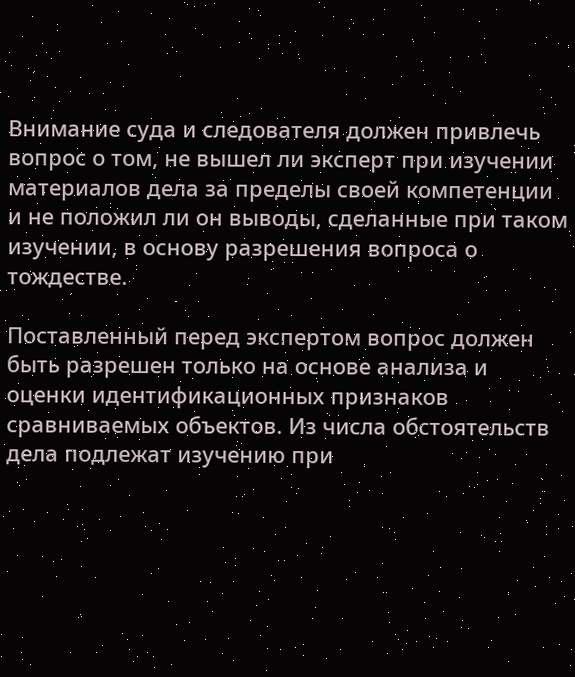Внимание суда и следователя должен привлечь вопрос о том, не вышел ли эксперт при изучении материалов дела за пределы своей компетенции и не положил ли он выводы, сделанные при таком изучении, в основу разрешения вопроса о тождестве.

Поставленный перед экспертом вопрос должен быть разрешен только на основе анализа и оценки идентификационных признаков сравниваемых объектов. Из числа обстоятельств дела подлежат изучению при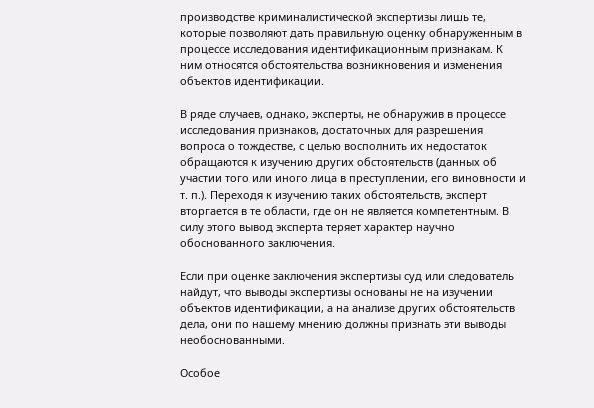производстве криминалистической экспертизы лишь те, которые позволяют дать правильную оценку обнаруженным в процессе исследования идентификационным признакам. К ним относятся обстоятельства возникновения и изменения объектов идентификации.

В ряде случаев, однако, эксперты, не обнаружив в процессе исследования признаков, достаточных для разрешения вопроса о тождестве, с целью восполнить их недостаток обращаются к изучению других обстоятельств (данных об участии того или иного лица в преступлении, его виновности и т. п.). Переходя к изучению таких обстоятельств, эксперт вторгается в те области, где он не является компетентным. В силу этого вывод эксперта теряет характер научно обоснованного заключения.

Если при оценке заключения экспертизы суд или следователь найдут, что выводы экспертизы основаны не на изучении объектов идентификации, а на анализе других обстоятельств дела, они по нашему мнению должны признать эти выводы необоснованными.

Особое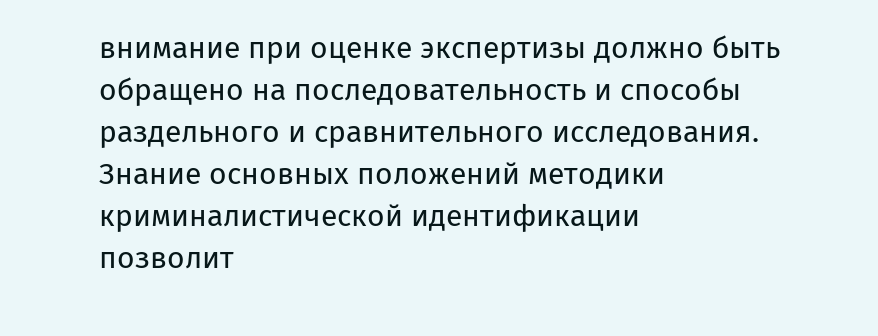внимание при оценке экспертизы должно быть обращено на последовательность и способы раздельного и сравнительного исследования. Знание основных положений методики криминалистической идентификации позволит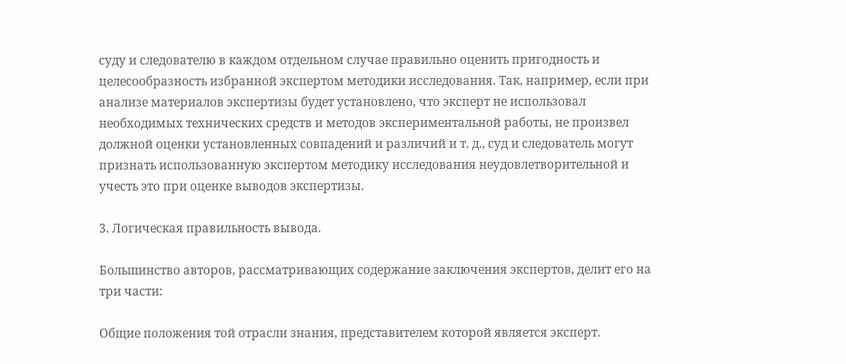суду и следователю в каждом отдельном случае правильно оценить пригодность и целесообразность избранной экспертом методики исследования. Так, например, если при анализе материалов экспертизы будет установлено, что эксперт не использовал необходимых технических средств и методов экспериментальной работы, не произвел должной оценки установленных совпадений и различий и т. д., суд и следователь могут признать использованную экспертом методику исследования неудовлетворительной и учесть это при оценке выводов экспертизы.

3. Логическая правильность вывода.

Большинство авторов, рассматривающих содержание заключения экспертов, делит его на три части:

Общие положения той отрасли знания, представителем которой является эксперт.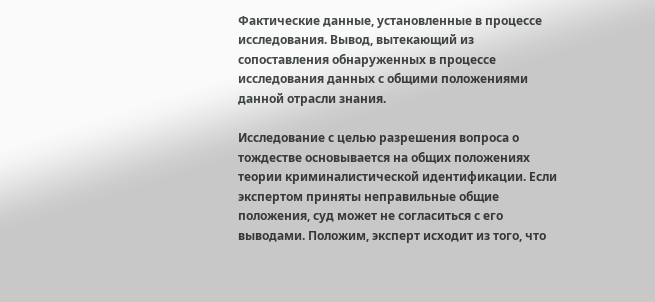Фактические данные, установленные в процессе исследования. Вывод, вытекающий из сопоставления обнаруженных в процессе исследования данных с общими положениями данной отрасли знания.

Исследование с целью разрешения вопроса о тождестве основывается на общих положениях теории криминалистической идентификации. Если экспертом приняты неправильные общие положения, суд может не согласиться с его выводами. Положим, эксперт исходит из того, что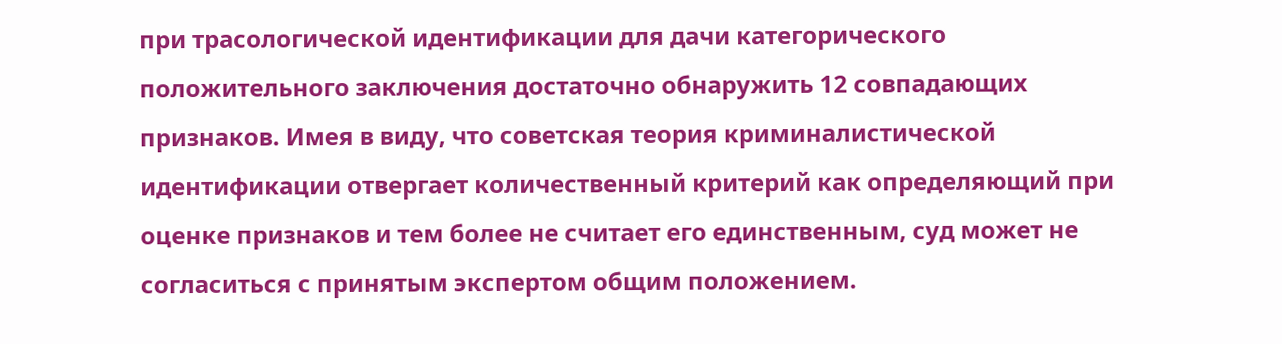при трасологической идентификации для дачи категорического положительного заключения достаточно обнаружить 12 совпадающих признаков. Имея в виду, что советская теория криминалистической идентификации отвергает количественный критерий как определяющий при оценке признаков и тем более не считает его единственным, суд может не согласиться с принятым экспертом общим положением.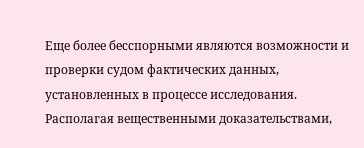Еще более бесспорными являются возможности и проверки судом фактических данных, установленных в процессе исследования. Располагая вещественными доказательствами,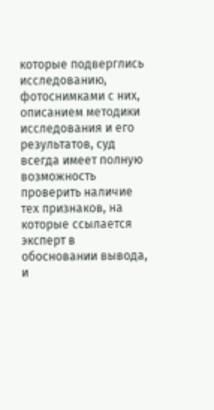которые подверглись исследованию, фотоснимками с них, описанием методики исследования и его результатов, суд всегда имеет полную возможность проверить наличие тех признаков, на которые ссылается эксперт в обосновании вывода, и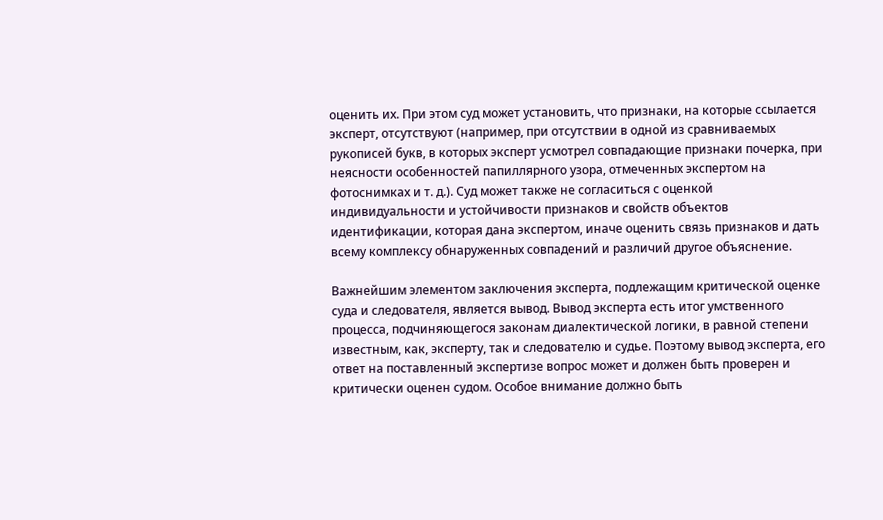оценить их. При этом суд может установить, что признаки, на которые ссылается эксперт, отсутствуют (например, при отсутствии в одной из сравниваемых рукописей букв, в которых эксперт усмотрел совпадающие признаки почерка, при неясности особенностей папиллярного узора, отмеченных экспертом на фотоснимках и т. д.). Суд может также не согласиться с оценкой индивидуальности и устойчивости признаков и свойств объектов идентификации, которая дана экспертом, иначе оценить связь признаков и дать всему комплексу обнаруженных совпадений и различий другое объяснение.

Важнейшим элементом заключения эксперта, подлежащим критической оценке суда и следователя, является вывод. Вывод эксперта есть итог умственного процесса, подчиняющегося законам диалектической логики, в равной степени известным, как, эксперту, так и следователю и судье. Поэтому вывод эксперта, его ответ на поставленный экспертизе вопрос может и должен быть проверен и критически оценен судом. Особое внимание должно быть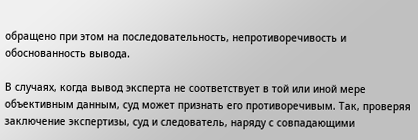обращено при этом на последовательность, непротиворечивость и обоснованность вывода.

В случаях, когда вывод эксперта не соответствует в той или иной мере объективным данным, суд может признать его противоречивым. Так, проверяя заключение экспертизы, суд и следователь, наряду с совпадающими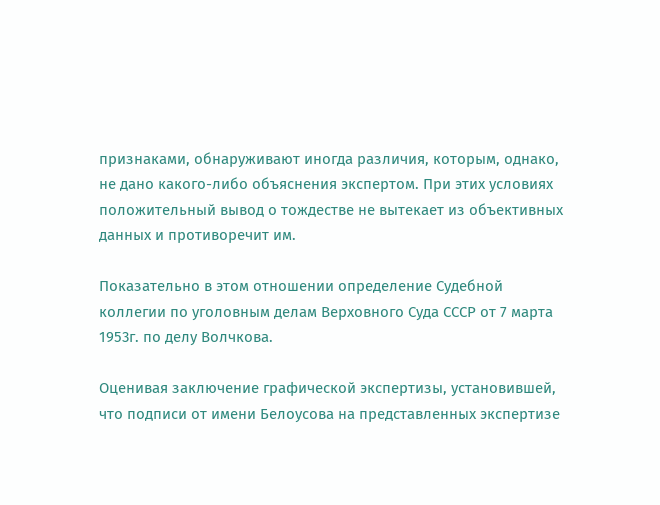признаками, обнаруживают иногда различия, которым, однако, не дано какого-либо объяснения экспертом. При этих условиях положительный вывод о тождестве не вытекает из объективных данных и противоречит им.

Показательно в этом отношении определение Судебной коллегии по уголовным делам Верховного Суда СССР от 7 марта 1953г. по делу Волчкова.

Оценивая заключение графической экспертизы, установившей, что подписи от имени Белоусова на представленных экспертизе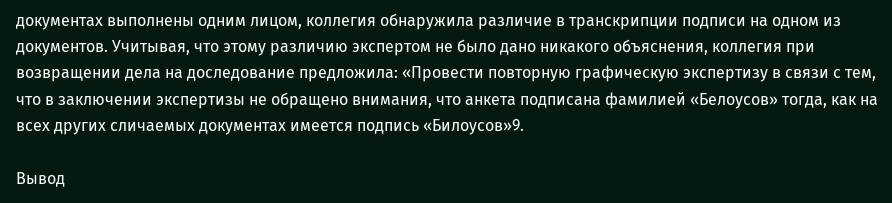документах выполнены одним лицом, коллегия обнаружила различие в транскрипции подписи на одном из документов. Учитывая, что этому различию экспертом не было дано никакого объяснения, коллегия при возвращении дела на доследование предложила: «Провести повторную графическую экспертизу в связи с тем, что в заключении экспертизы не обращено внимания, что анкета подписана фамилией «Белоусов» тогда, как на всех других сличаемых документах имеется подпись «Билоусов»9.

Вывод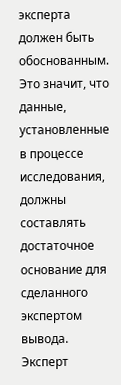эксперта должен быть обоснованным. Это значит, что данные, установленные в процессе исследования, должны составлять достаточное основание для сделанного экспертом вывода. Эксперт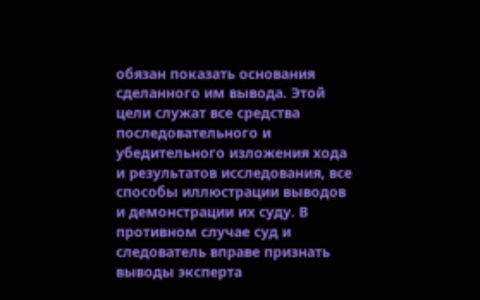обязан показать основания сделанного им вывода. Этой цели служат все средства последовательного и убедительного изложения хода и результатов исследования, все способы иллюстрации выводов и демонстрации их суду. В противном случае суд и следователь вправе признать выводы эксперта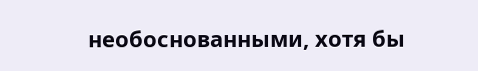необоснованными, хотя бы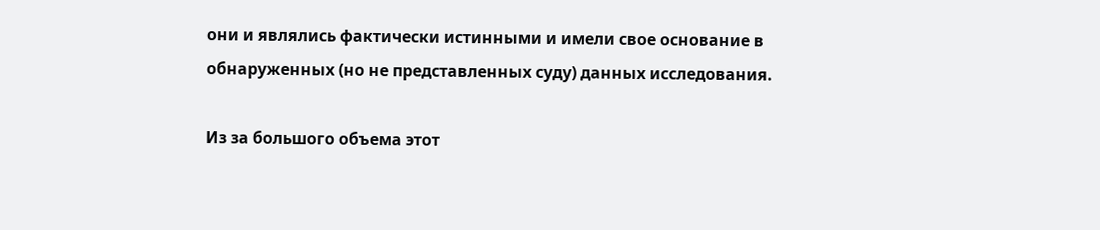они и являлись фактически истинными и имели свое основание в обнаруженных (но не представленных суду) данных исследования.

Из за большого объема этот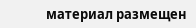материал размещен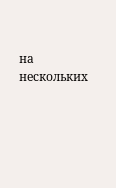на нескольких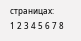страницах:
1 2 3 4 5 6 7 8